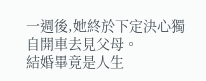一週後,她終於下定決心獨自開車去見父母。
結婚畢竟是人生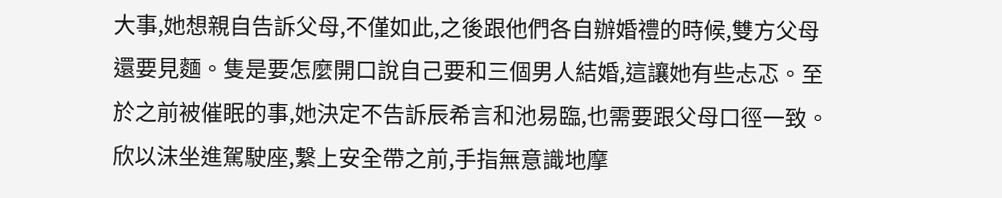大事,她想親自告訴父母,不僅如此,之後跟他們各自辦婚禮的時候,雙方父母還要見麵。隻是要怎麼開口說自己要和三個男人結婚,這讓她有些忐忑。至於之前被催眠的事,她決定不告訴辰希言和池易臨,也需要跟父母口徑一致。
欣以沫坐進駕駛座,繫上安全帶之前,手指無意識地摩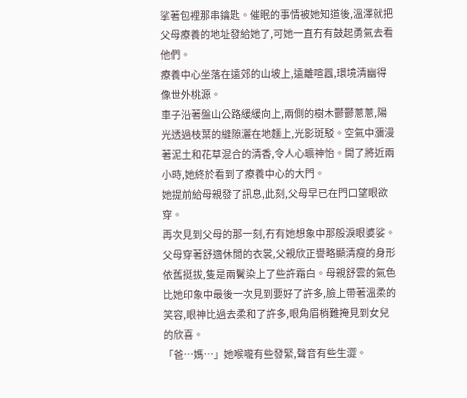挲著包裡那串鑰匙。催眠的事情被她知道後,溫澤就把父母療養的地址發給她了,可她一直冇有鼓起勇氣去看他們。
療養中心坐落在遠郊的山坡上,遠離喧囂,環境清幽得像世外桃源。
車子沿著盤山公路緩緩向上,兩側的樹木鬱鬱蔥蔥,陽光透過枝葉的縫隙灑在地麵上,光影斑駁。空氣中瀰漫著泥土和花草混合的清香,令人心曠神怡。開了將近兩小時,她終於看到了療養中心的大門。
她提前給母親發了訊息,此刻,父母早已在門口望眼欲穿。
再次見到父母的那一刻,冇有她想象中那般淚眼婆娑。
父母穿著舒適休閒的衣裳,父親欣正譽略顯清瘦的身形依舊挺拔,隻是兩鬢染上了些許霜白。母親舒雲的氣色比她印象中最後一次見到要好了許多,臉上帶著溫柔的笑容,眼神比過去柔和了許多,眼角眉梢難掩見到女兒的欣喜。
「爸…媽…」她喉嚨有些發緊,聲音有些生澀。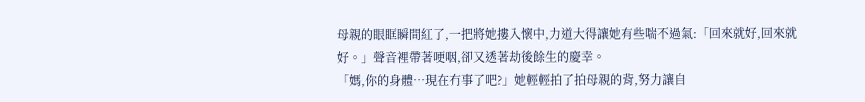母親的眼眶瞬間紅了,一把將她摟入懷中,力道大得讓她有些喘不過氣:「回來就好,回來就好。」聲音裡帶著哽咽,卻又透著劫後餘生的慶幸。
「媽,你的身體…現在冇事了吧?」她輕輕拍了拍母親的背,努力讓自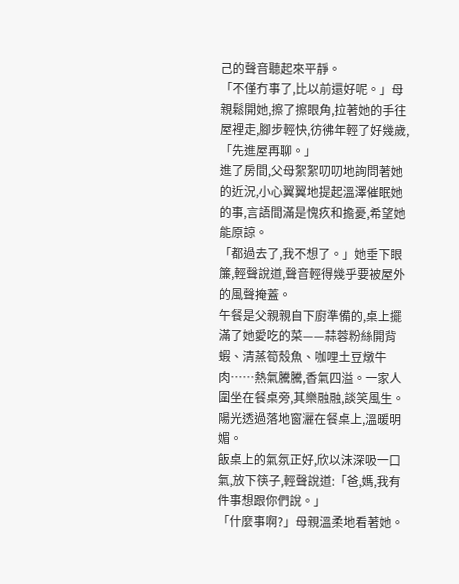己的聲音聽起來平靜。
「不僅冇事了,比以前還好呢。」母親鬆開她,擦了擦眼角,拉著她的手往屋裡走,腳步輕快,彷彿年輕了好幾歲,「先進屋再聊。」
進了房間,父母絮絮叨叨地詢問著她的近況,小心翼翼地提起溫澤催眠她的事,言語間滿是愧疚和擔憂,希望她能原諒。
「都過去了,我不想了。」她垂下眼簾,輕聲說道,聲音輕得幾乎要被屋外的風聲掩蓋。
午餐是父親親自下廚準備的,桌上擺滿了她愛吃的菜——蒜蓉粉絲開背蝦、清蒸筍殼魚、咖哩土豆燉牛肉……熱氣騰騰,香氣四溢。一家人圍坐在餐桌旁,其樂融融,談笑風生。陽光透過落地窗灑在餐桌上,溫暖明媚。
飯桌上的氣氛正好,欣以沫深吸一口氣,放下筷子,輕聲說道:「爸,媽,我有件事想跟你們說。」
「什麼事啊?」母親溫柔地看著她。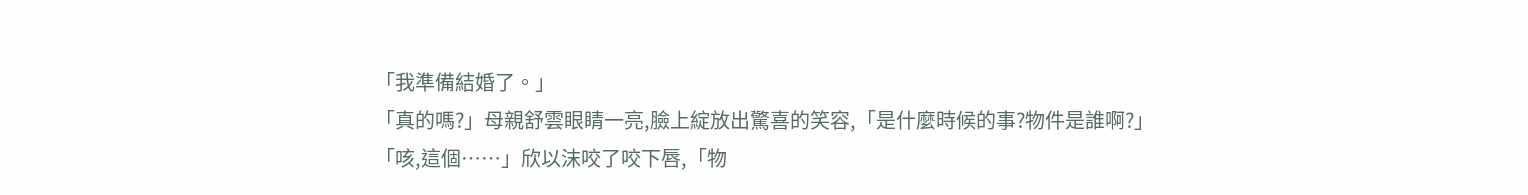「我準備結婚了。」
「真的嗎?」母親舒雲眼睛一亮,臉上綻放出驚喜的笑容,「是什麼時候的事?物件是誰啊?」
「咳,這個……」欣以沫咬了咬下唇,「物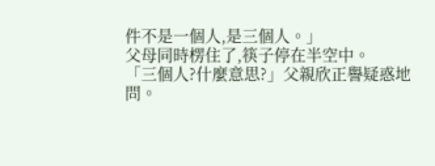件不是一個人,是三個人。」
父母同時楞住了,筷子停在半空中。
「三個人?什麼意思?」父親欣正譽疑惑地問。